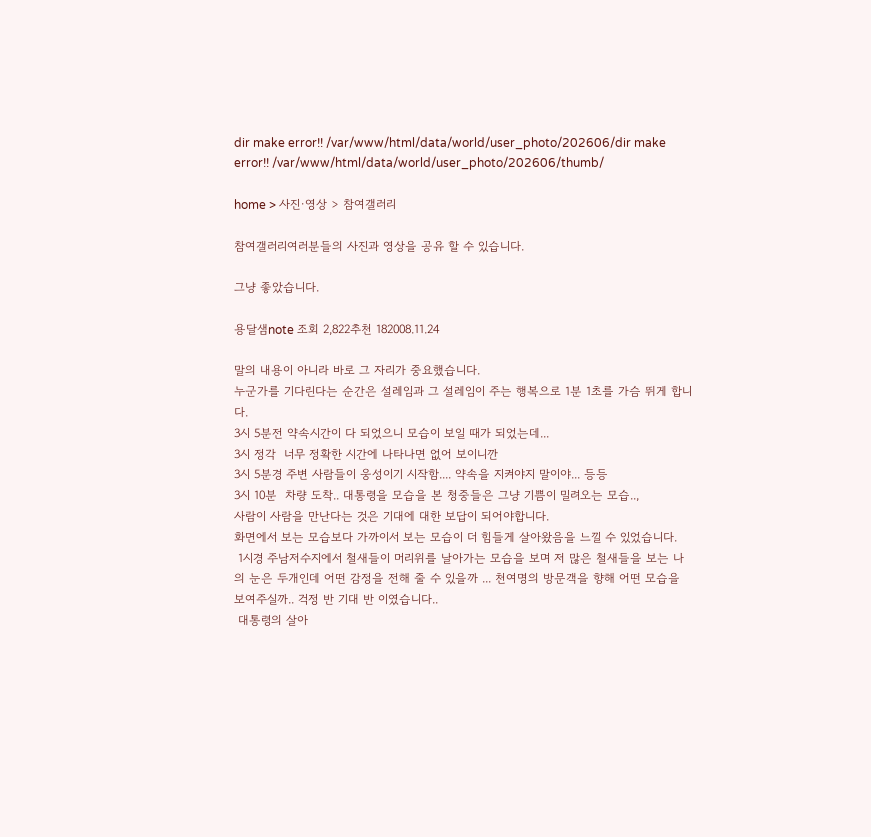dir make error!! /var/www/html/data/world/user_photo/202606/dir make error!! /var/www/html/data/world/user_photo/202606/thumb/

home > 사진·영상 > 참여갤러리

참여갤러리여러분들의 사진과 영상을 공유 할 수 있습니다.

그냥 좋았습니다.

용달샘note 조회 2,822추천 182008.11.24

말의 내용이 아니라 바로 그 자리가 중요했습니다.
누군가를 기다린다는 순간은 설레임과 그 설레임이 주는 행복으로 1분 1초를 가슴 뛰게 합니다.
3시 5분전 약속시간이 다 되었으니 모습이 보일 때가 되었는데...
3시 정각  너무 정확한 시간에 나타나면 없어 보이니깐
3시 5분경 주변 사람들이 웅성이기 시작함.... 약속을 지켜야지 말이야... 등등
3시 10분  차량 도착.. 대통령을 모습을 본 청중들은 그냥 기쁨이 밀려오는 모습..,
사람이 사람을 만난다는 것은 기대에 대한 보답이 되어야합니다.
화면에서 보는 모습보다 가까이서 보는 모습이 더 힘들게 살아왔음을 느낄 수 있었습니다.
 1시경 주남저수지에서 철새들이 머리위를 날아가는 모습을 보며 저 많은 철새들을 보는 나의 눈은 두개인데 어떤 감정을 전해 줄 수 있을까 ... 천여명의 방문객을 향해 어떤 모습을 보여주실까.. 걱정 반 기대 반 이였습니다..
 대통령의 살아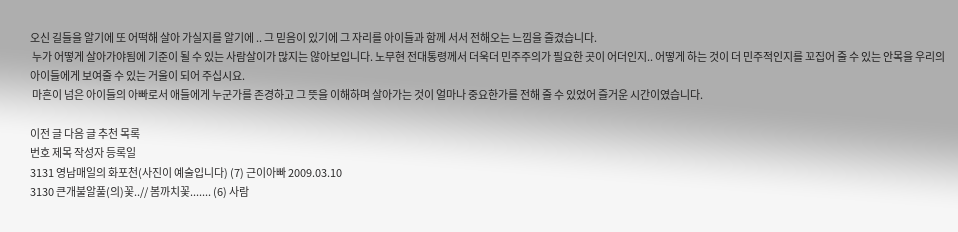오신 길들을 알기에 또 어떡해 살아 가실지를 알기에 .. 그 믿음이 있기에 그 자리를 아이들과 함께 서서 전해오는 느낌을 즐겼습니다.
 누가 어떻게 살아가야됨에 기준이 될 수 있는 사람살이가 많지는 않아보입니다. 노무현 전대통령께서 더욱더 민주주의가 필요한 곳이 어더인지.. 어떻게 하는 것이 더 민주적인지를 꼬집어 줄 수 있는 안목을 우리의 아이들에게 보여줄 수 있는 거울이 되어 주십시요.
 마흔이 넘은 아이들의 아빠로서 애들에게 누군가를 존경하고 그 뜻을 이해하며 살아가는 것이 얼마나 중요한가를 전해 줄 수 있었어 즐거운 시간이였습니다.

이전 글 다음 글 추천 목록
번호 제목 작성자 등록일
3131 영남매일의 화포천(사진이 예술입니다) (7) 근이아빠 2009.03.10
3130 큰개불알풀(의)꽃..// 봄까치꽃....... (6) 사람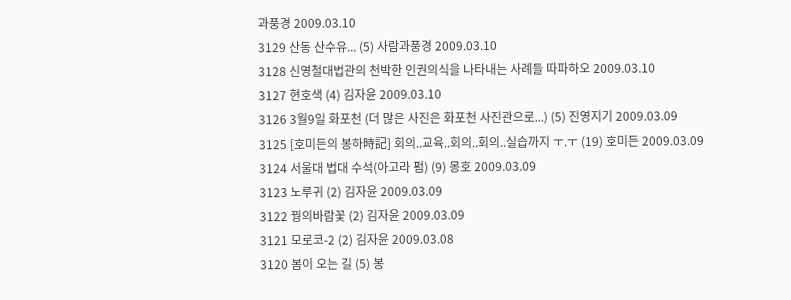과풍경 2009.03.10
3129 산동 산수유... (5) 사람과풍경 2009.03.10
3128 신영철대법관의 천박한 인권의식을 나타내는 사례들 따파하오 2009.03.10
3127 현호색 (4) 김자윤 2009.03.10
3126 3월9일 화포천 (더 많은 사진은 화포천 사진관으로...) (5) 진영지기 2009.03.09
3125 [호미든의 봉하時記] 회의..교육..회의..회의..실습까지 ㅜ.ㅜ (19) 호미든 2009.03.09
3124 서울대 법대 수석(아고라 펌) (9) 몽호 2009.03.09
3123 노루귀 (2) 김자윤 2009.03.09
3122 꿩의바람꽃 (2) 김자윤 2009.03.09
3121 모로코-2 (2) 김자윤 2009.03.08
3120 봄이 오는 길 (5) 봉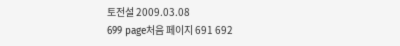토전설 2009.03.08
699 page처음 페이지 691 692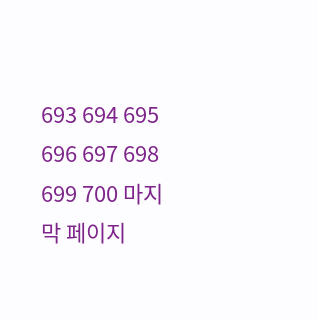693 694 695 696 697 698 699 700 마지막 페이지